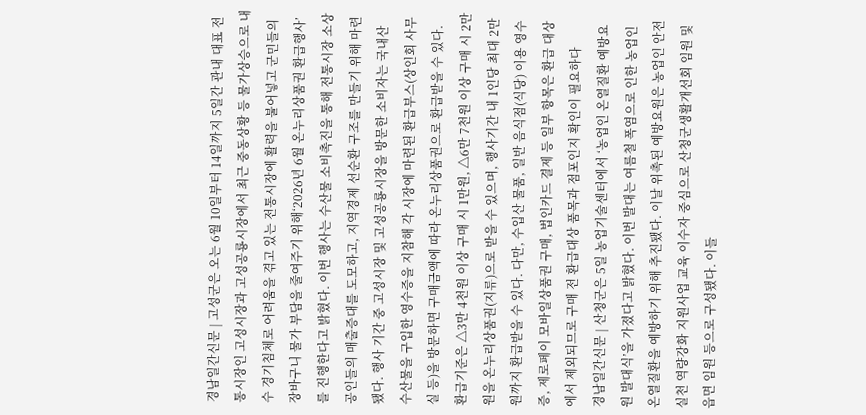경남일간신문 | 고성군은 오는 6월 10일부터 14일까지 5일간 관내 대표 전통시장인 고성시장과 고성공룡시장에서 최근 중동상황 등 물가상승으로 내수 경기침체로 어려움을 겪고 있는 전통시장에 활력을 불어넣고 군민들의 장바구니 물가 부담을 줄여주기 위해‘2026년 6월 온누리상품권 환급행사’를 진행한다고 밝혔다. 이번 행사는 수산물 소비촉진을 통해 전통시장 소상공인들의 매출증대를 도모하고, 지역경제 선순환 구조를 만들기 위해 마련됐다. 행사 기간 중 고성시장 및 고성공룡시장을 방문한 소비자는 국내산 수산물을 구입한 영수증을 지참해 각 시장에 마련된 환급부스(상인회 사무실 등)을 방문하면 구매금액에 따라 온누리상품권으로 환급받을 수 있다. 환급기준은 △3만 4천원 이상 구매 시 1만원, △6만 7천원 이상 구매 시 2만원을 온누리상품권(지류)으로 받을 수 있으며, 행사기간 내 1인당 최대 2만원까지 환급받을 수 있다. 다만, 수입산 물품, 일반 음식점(식당) 이용 영수증, 제로페이 모바일상품권 구매, 법인카드 결제 등 일부 항목은 환급 대상에서 제외되므로 구매 전 환급대상 품목과 점포인지 확인이 필요하다
경남일간신문 | 산청군은 5일 농업기술센터에서 ‘농업인 온열질환 예방요원 발대식’을 가졌다고 밝혔다. 이번 발대는 여름철 폭염으로 인한 농업인 온열질환을 예방하기 위해 추진됐다. 이날 위촉된 예방요원은 농업인 안전실천 역량강화 지원사업 교육 이수자 중심으로 산청군생활개선회 임원 및 읍면 임원 등으로 구성됐다. 이들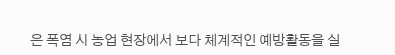은 폭염 시 농업 현장에서 보다 체계적인 예방활동을 실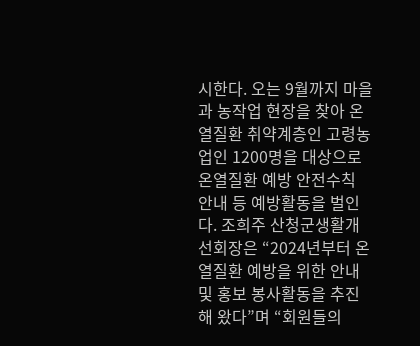시한다. 오는 9월까지 마을과 농작업 현장을 찾아 온열질환 취약계층인 고령농업인 1200명을 대상으로 온열질환 예방 안전수칙 안내 등 예방활동을 벌인다. 조희주 산청군생활개선회장은 “2024년부터 온열질환 예방을 위한 안내 및 홍보 봉사활동을 추진해 왔다”며 “회원들의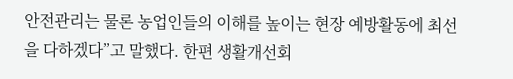안전관리는 물론 농업인들의 이해를 높이는 현장 예방활동에 최선을 다하겠다”고 말했다. 한편 생활개선회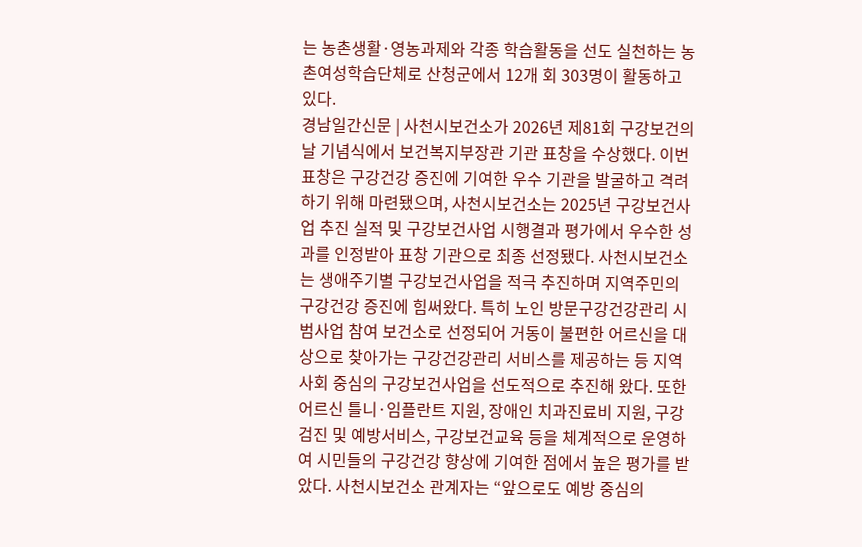는 농촌생활·영농과제와 각종 학습활동을 선도 실천하는 농촌여성학습단체로 산청군에서 12개 회 303명이 활동하고 있다.
경남일간신문 | 사천시보건소가 2026년 제81회 구강보건의 날 기념식에서 보건복지부장관 기관 표창을 수상했다. 이번 표창은 구강건강 증진에 기여한 우수 기관을 발굴하고 격려하기 위해 마련됐으며, 사천시보건소는 2025년 구강보건사업 추진 실적 및 구강보건사업 시행결과 평가에서 우수한 성과를 인정받아 표창 기관으로 최종 선정됐다. 사천시보건소는 생애주기별 구강보건사업을 적극 추진하며 지역주민의 구강건강 증진에 힘써왔다. 특히 노인 방문구강건강관리 시범사업 참여 보건소로 선정되어 거동이 불편한 어르신을 대상으로 찾아가는 구강건강관리 서비스를 제공하는 등 지역사회 중심의 구강보건사업을 선도적으로 추진해 왔다. 또한 어르신 틀니·임플란트 지원, 장애인 치과진료비 지원, 구강검진 및 예방서비스, 구강보건교육 등을 체계적으로 운영하여 시민들의 구강건강 향상에 기여한 점에서 높은 평가를 받았다. 사천시보건소 관계자는 “앞으로도 예방 중심의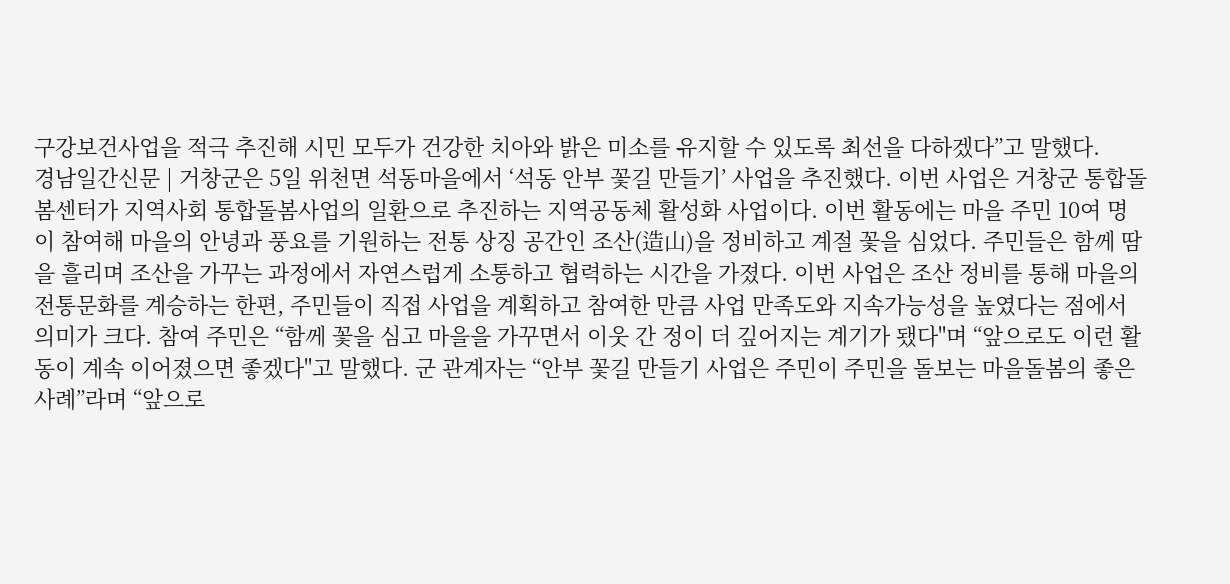구강보건사업을 적극 추진해 시민 모두가 건강한 치아와 밝은 미소를 유지할 수 있도록 최선을 다하겠다”고 말했다.
경남일간신문 | 거창군은 5일 위천면 석동마을에서 ‘석동 안부 꽃길 만들기’ 사업을 추진했다. 이번 사업은 거창군 통합돌봄센터가 지역사회 통합돌봄사업의 일환으로 추진하는 지역공동체 활성화 사업이다. 이번 활동에는 마을 주민 10여 명이 참여해 마을의 안녕과 풍요를 기원하는 전통 상징 공간인 조산(造山)을 정비하고 계절 꽃을 심었다. 주민들은 함께 땀을 흘리며 조산을 가꾸는 과정에서 자연스럽게 소통하고 협력하는 시간을 가졌다. 이번 사업은 조산 정비를 통해 마을의 전통문화를 계승하는 한편, 주민들이 직접 사업을 계획하고 참여한 만큼 사업 만족도와 지속가능성을 높였다는 점에서 의미가 크다. 참여 주민은 “함께 꽃을 심고 마을을 가꾸면서 이웃 간 정이 더 깊어지는 계기가 됐다"며 “앞으로도 이런 활동이 계속 이어졌으면 좋겠다"고 말했다. 군 관계자는 “안부 꽃길 만들기 사업은 주민이 주민을 돌보는 마을돌봄의 좋은 사례”라며 “앞으로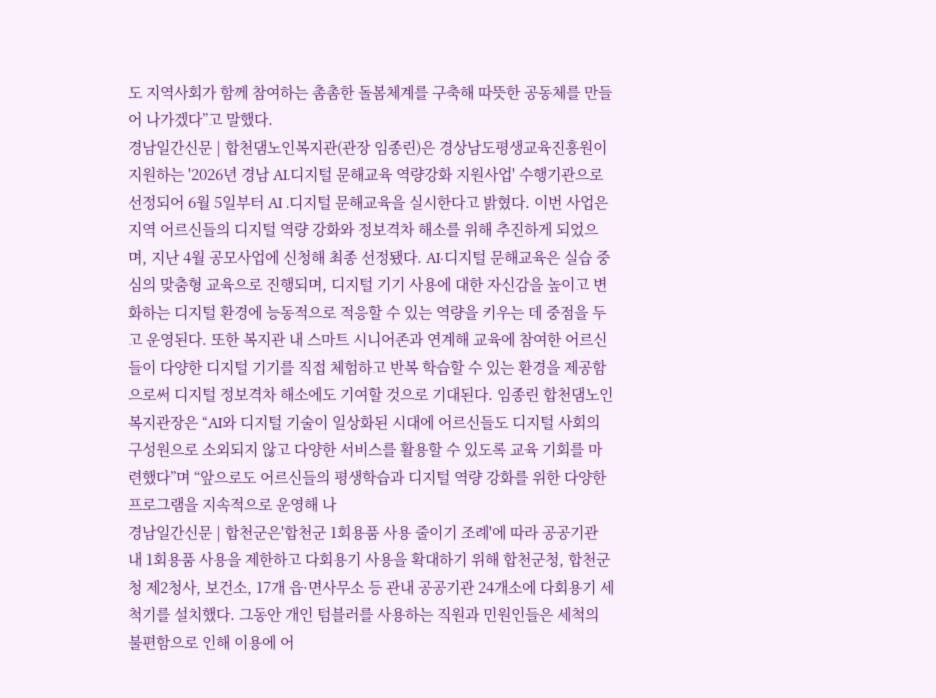도 지역사회가 함께 참여하는 촘촘한 돌봄체계를 구축해 따뜻한 공동체를 만들어 나가겠다”고 말했다.
경남일간신문 | 합천댐노인복지관(관장 임종린)은 경상남도평생교육진흥원이 지원하는 '2026년 경남 AI․디지털 문해교육 역량강화 지원사업' 수행기관으로 선정되어 6월 5일부터 AI ․디지털 문해교육을 실시한다고 밝혔다. 이번 사업은 지역 어르신들의 디지털 역량 강화와 정보격차 해소를 위해 추진하게 되었으며, 지난 4월 공모사업에 신청해 최종 선정됐다. AI·디지털 문해교육은 실습 중심의 맞춤형 교육으로 진행되며, 디지털 기기 사용에 대한 자신감을 높이고 변화하는 디지털 환경에 능동적으로 적응할 수 있는 역량을 키우는 데 중점을 두고 운영된다. 또한 복지관 내 스마트 시니어존과 연계해 교육에 참여한 어르신들이 다양한 디지털 기기를 직접 체험하고 반복 학습할 수 있는 환경을 제공함으로써 디지털 정보격차 해소에도 기여할 것으로 기대된다. 임종린 합천댐노인복지관장은 “AI와 디지털 기술이 일상화된 시대에 어르신들도 디지털 사회의 구성원으로 소외되지 않고 다양한 서비스를 활용할 수 있도록 교육 기회를 마련했다”며 “앞으로도 어르신들의 평생학습과 디지털 역량 강화를 위한 다양한 프로그램을 지속적으로 운영해 나
경남일간신문 | 합천군은'합천군 1회용품 사용 줄이기 조례'에 따라 공공기관 내 1회용품 사용을 제한하고 다회용기 사용을 확대하기 위해 합천군청, 합천군청 제2청사, 보건소, 17개 읍·면사무소 등 관내 공공기관 24개소에 다회용기 세척기를 설치했다. 그동안 개인 텀블러를 사용하는 직원과 민원인들은 세척의 불편함으로 인해 이용에 어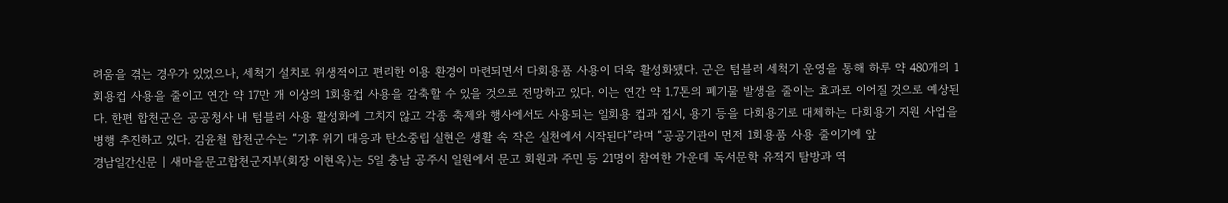려움을 겪는 경우가 있었으나, 세척기 설치로 위생적이고 편리한 이용 환경이 마련되면서 다회용품 사용이 더욱 활성화됐다. 군은 텀블러 세척기 운영을 통해 하루 약 480개의 1회용컵 사용을 줄이고 연간 약 17만 개 이상의 1회용컵 사용을 감축할 수 있을 것으로 전망하고 있다. 이는 연간 약 1.7톤의 폐기물 발생을 줄이는 효과로 이어질 것으로 예상된다. 한편 합천군은 공공청사 내 텀블러 사용 활성화에 그치지 않고 각종 축제와 행사에서도 사용되는 일회용 컵과 접시, 용기 등을 다회용기로 대체하는 다회용기 지원 사업을 병행 추진하고 있다. 김윤철 합천군수는 “기후 위기 대응과 탄소중립 실현은 생활 속 작은 실천에서 시작된다”라며 “공공기관이 먼저 1회용품 사용 줄이기에 앞
경남일간신문 | 새마을문고합천군지부(회장 이현옥)는 5일 충남 공주시 일원에서 문고 회원과 주민 등 21명이 참여한 가운데 독서문학 유적지 탐방과 역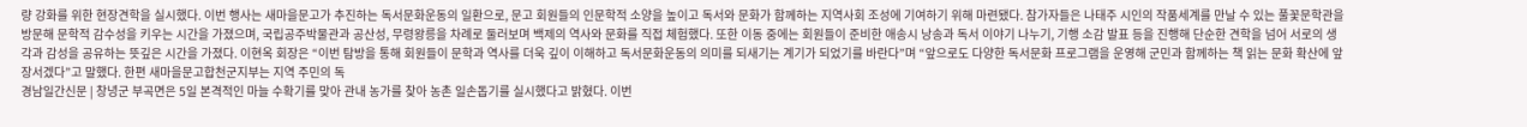량 강화를 위한 현장견학을 실시했다. 이번 행사는 새마을문고가 추진하는 독서문화운동의 일환으로, 문고 회원들의 인문학적 소양을 높이고 독서와 문화가 함께하는 지역사회 조성에 기여하기 위해 마련됐다. 참가자들은 나태주 시인의 작품세계를 만날 수 있는 풀꽃문학관을 방문해 문학적 감수성을 키우는 시간을 가졌으며, 국립공주박물관과 공산성, 무령왕릉을 차례로 둘러보며 백제의 역사와 문화를 직접 체험했다. 또한 이동 중에는 회원들이 준비한 애송시 낭송과 독서 이야기 나누기, 기행 소감 발표 등을 진행해 단순한 견학을 넘어 서로의 생각과 감성을 공유하는 뜻깊은 시간을 가졌다. 이현옥 회장은 “이번 탐방을 통해 회원들이 문학과 역사를 더욱 깊이 이해하고 독서문화운동의 의미를 되새기는 계기가 되었기를 바란다”며 “앞으로도 다양한 독서문화 프로그램을 운영해 군민과 함께하는 책 읽는 문화 확산에 앞장서겠다”고 말했다. 한편 새마을문고합천군지부는 지역 주민의 독
경남일간신문 | 창녕군 부곡면은 5일 본격적인 마늘 수확기를 맞아 관내 농가를 찾아 농촌 일손돕기를 실시했다고 밝혔다. 이번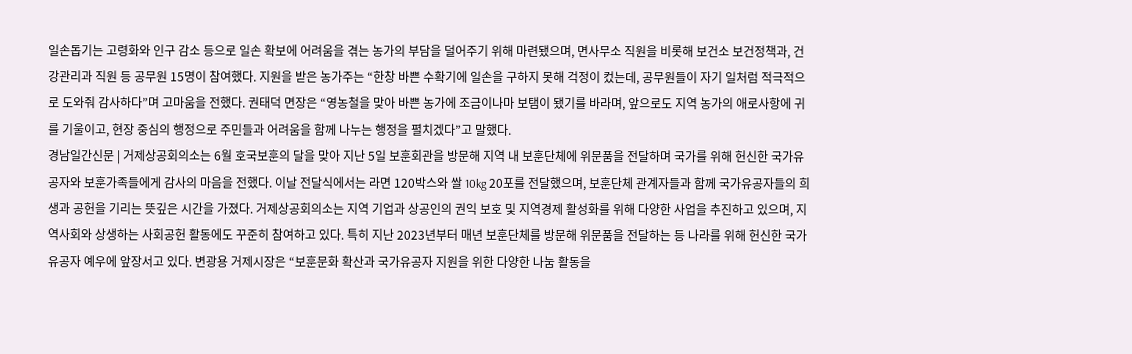일손돕기는 고령화와 인구 감소 등으로 일손 확보에 어려움을 겪는 농가의 부담을 덜어주기 위해 마련됐으며, 면사무소 직원을 비롯해 보건소 보건정책과, 건강관리과 직원 등 공무원 15명이 참여했다. 지원을 받은 농가주는 “한창 바쁜 수확기에 일손을 구하지 못해 걱정이 컸는데, 공무원들이 자기 일처럼 적극적으로 도와줘 감사하다”며 고마움을 전했다. 권태덕 면장은 “영농철을 맞아 바쁜 농가에 조금이나마 보탬이 됐기를 바라며, 앞으로도 지역 농가의 애로사항에 귀를 기울이고, 현장 중심의 행정으로 주민들과 어려움을 함께 나누는 행정을 펼치겠다”고 말했다.
경남일간신문 | 거제상공회의소는 6월 호국보훈의 달을 맞아 지난 5일 보훈회관을 방문해 지역 내 보훈단체에 위문품을 전달하며 국가를 위해 헌신한 국가유공자와 보훈가족들에게 감사의 마음을 전했다. 이날 전달식에서는 라면 120박스와 쌀 10kg 20포를 전달했으며, 보훈단체 관계자들과 함께 국가유공자들의 희생과 공헌을 기리는 뜻깊은 시간을 가졌다. 거제상공회의소는 지역 기업과 상공인의 권익 보호 및 지역경제 활성화를 위해 다양한 사업을 추진하고 있으며, 지역사회와 상생하는 사회공헌 활동에도 꾸준히 참여하고 있다. 특히 지난 2023년부터 매년 보훈단체를 방문해 위문품을 전달하는 등 나라를 위해 헌신한 국가유공자 예우에 앞장서고 있다. 변광용 거제시장은 “보훈문화 확산과 국가유공자 지원을 위한 다양한 나눔 활동을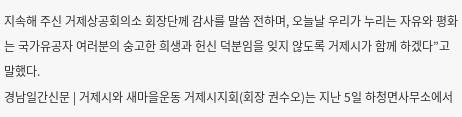지속해 주신 거제상공회의소 회장단께 감사를 말씀 전하며, 오늘날 우리가 누리는 자유와 평화는 국가유공자 여러분의 숭고한 희생과 헌신 덕분임을 잊지 않도록 거제시가 함께 하겠다”고 말했다.
경남일간신문 | 거제시와 새마을운동 거제시지회(회장 권수오)는 지난 5일 하청면사무소에서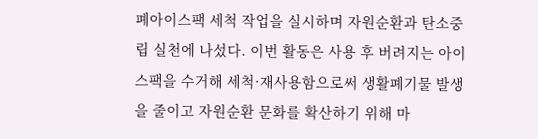폐아이스팩 세척 작업을 실시하며 자원순환과 탄소중립 실천에 나섰다. 이번 활동은 사용 후 버려지는 아이스팩을 수거해 세척·재사용함으로써 생활폐기물 발생을 줄이고 자원순환 문화를 확산하기 위해 마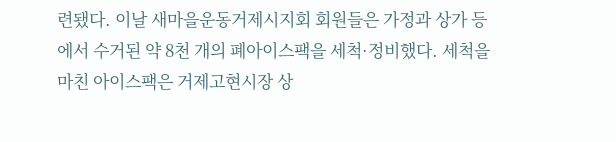련됐다. 이날 새마을운동거제시지회 회원들은 가정과 상가 등에서 수거된 약 8천 개의 폐아이스팩을 세척·정비했다. 세척을 마친 아이스팩은 거제고현시장 상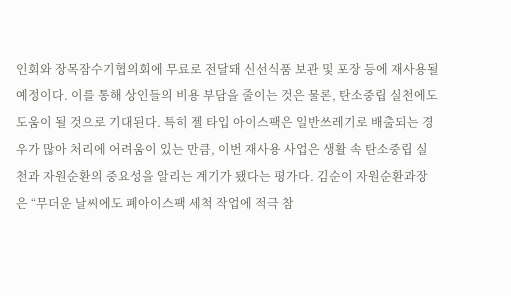인회와 장목잠수기협의회에 무료로 전달돼 신선식품 보관 및 포장 등에 재사용될 예정이다. 이를 통해 상인들의 비용 부담을 줄이는 것은 물론, 탄소중립 실천에도 도움이 될 것으로 기대된다. 특히 젤 타입 아이스팩은 일반쓰레기로 배출되는 경우가 많아 처리에 어려움이 있는 만큼, 이번 재사용 사업은 생활 속 탄소중립 실천과 자원순환의 중요성을 알리는 계기가 됐다는 평가다. 김순이 자원순환과장은 “무더운 날씨에도 폐아이스팩 세척 작업에 적극 참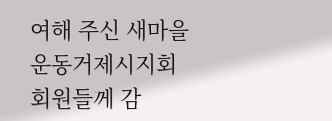여해 주신 새마을운동거제시지회 회원들께 감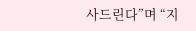사드린다”며 “지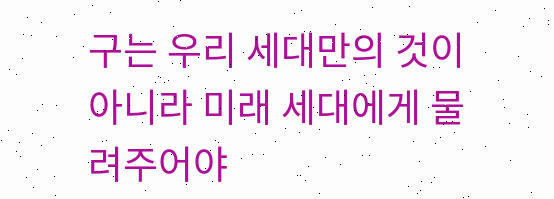구는 우리 세대만의 것이 아니라 미래 세대에게 물려주어야